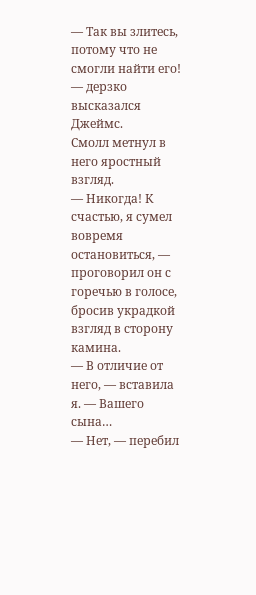— Так вы злитесь, потому что не смогли найти его! — дерзко высказался Джеймс.
Смолл метнул в него яростный взгляд.
— Никогда! К счастью, я сумел вовремя остановиться, — проговорил он с горечью в голосе, бросив украдкой взгляд в сторону камина.
— В отличие от него, — вставила я. — Вашего сына…
— Нет, — перебил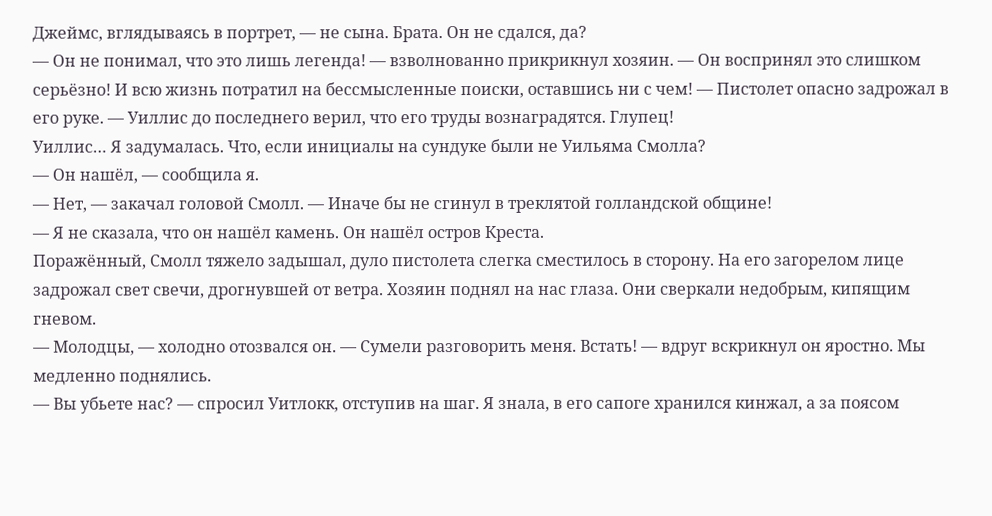Джеймс, вглядываясь в портрет, — не сына. Брата. Он не сдался, да?
— Он не понимал, что это лишь легенда! — взволнованно прикрикнул хозяин. — Он воспринял это слишком серьёзно! И всю жизнь потратил на бессмысленные поиски, оставшись ни с чем! — Пистолет опасно задрожал в его руке. — Уиллис до последнего верил, что его труды вознаградятся. Глупец!
Уиллис… Я задумалась. Что, если инициалы на сундуке были не Уильяма Смолла?
— Он нашёл, — сообщила я.
— Нет, — закачал головой Смолл. — Иначе бы не сгинул в треклятой голландской общине!
— Я не сказала, что он нашёл камень. Он нашёл остров Креста.
Поражённый, Смолл тяжело задышал, дуло пистолета слегка сместилось в сторону. На его загорелом лице задрожал свет свечи, дрогнувшей от ветра. Хозяин поднял на нас глаза. Они сверкали недобрым, кипящим гневом.
— Молодцы, — холодно отозвался он. — Сумели разговорить меня. Встать! — вдруг вскрикнул он яростно. Мы медленно поднялись.
— Вы убьете нас? — спросил Уитлокк, отступив на шаг. Я знала, в его сапоге хранился кинжал, а за поясом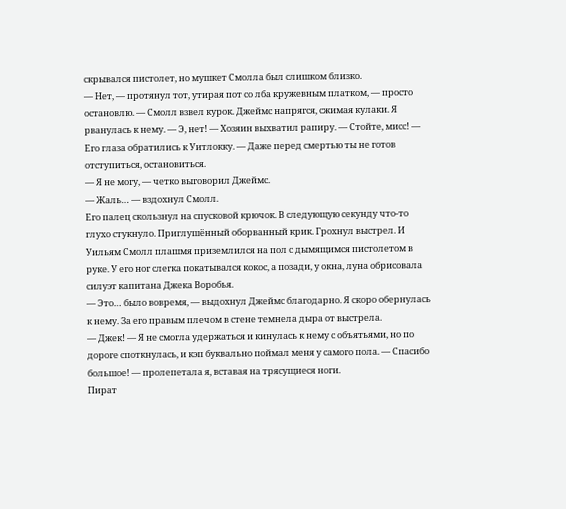скрывался пистолет, но мушкет Смолла был слишком близко.
— Нет, — протянул тот, утирая пот со лба кружевным платком, — просто остановлю. — Смолл взвел курок. Джеймс напрягся, сжимая кулаки. Я рванулась к нему. — Э, нет! — Хозяин выхватил рапиру. — Стойте, мисс! — Его глаза обратились к Уитлокку. — Даже перед смертью ты не готов отступиться, остановиться.
— Я не могу, — четко выговорил Джеймс.
— Жаль… — вздохнул Смолл.
Его палец скользнул на спусковой крючок. В следующую секунду что-то глухо стукнуло. Приглушённый оборванный крик. Грохнул выстрел. И Уильям Смолл плашмя приземлился на пол с дымящимся пистолетом в руке. У его ног слегка покатывался кокос, а позади, у окна, луна обрисовала силуэт капитана Джека Воробья.
— Это… было вовремя, — выдохнул Джеймс благодарно. Я скоро обернулась к нему. За его правым плечом в стене темнела дыра от выстрела.
— Джек! — Я не смогла удержаться и кинулась к нему с объятьями, но по дороге споткнулась, и кэп буквально поймал меня у самого пола. — Спасибо большое! — пролепетала я, вставая на трясущиеся ноги.
Пират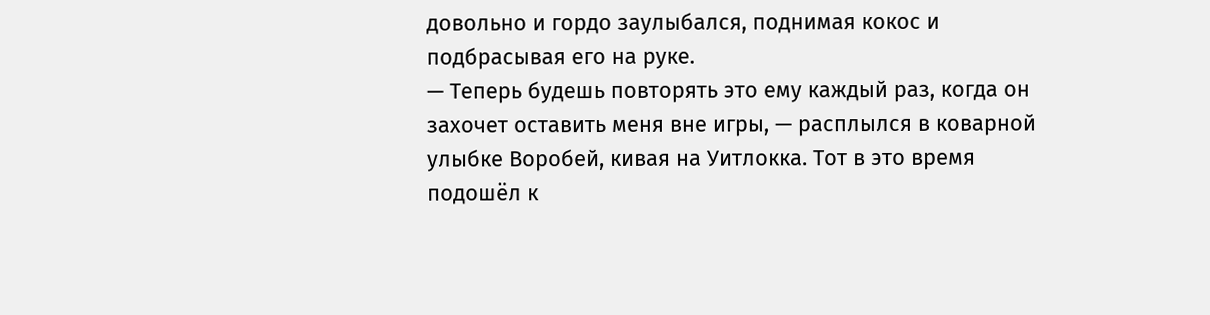довольно и гордо заулыбался, поднимая кокос и подбрасывая его на руке.
— Теперь будешь повторять это ему каждый раз, когда он захочет оставить меня вне игры, — расплылся в коварной улыбке Воробей, кивая на Уитлокка. Тот в это время подошёл к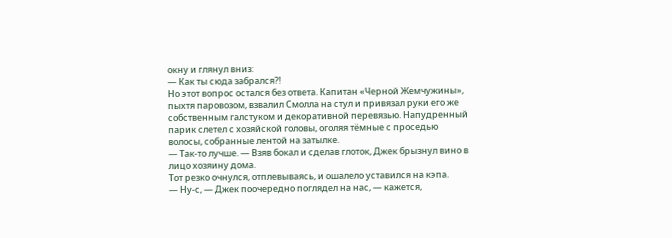окну и глянул вниз:
— Как ты сюда забрался?!
Но этот вопрос остался без ответа. Капитан «Черной Жемчужины», пыхтя паровозом, взвалил Смолла на стул и привязал руки его же собственным галстуком и декоративной перевязью. Напудренный парик слетел с хозяйской головы, оголяя тёмные с проседью волосы, собранные лентой на затылке.
— Так-то лучше. — Взяв бокал и сделав глоток, Джек брызнул вино в лицо хозяину дома.
Тот резко очнулся, отплевываясь, и ошалело уставился на кэпа.
— Ну-с, — Джек поочередно поглядел на нас, — кажется,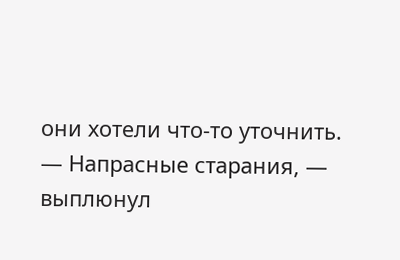они хотели что-то уточнить.
— Напрасные старания, — выплюнул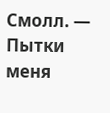Смолл. — Пытки меня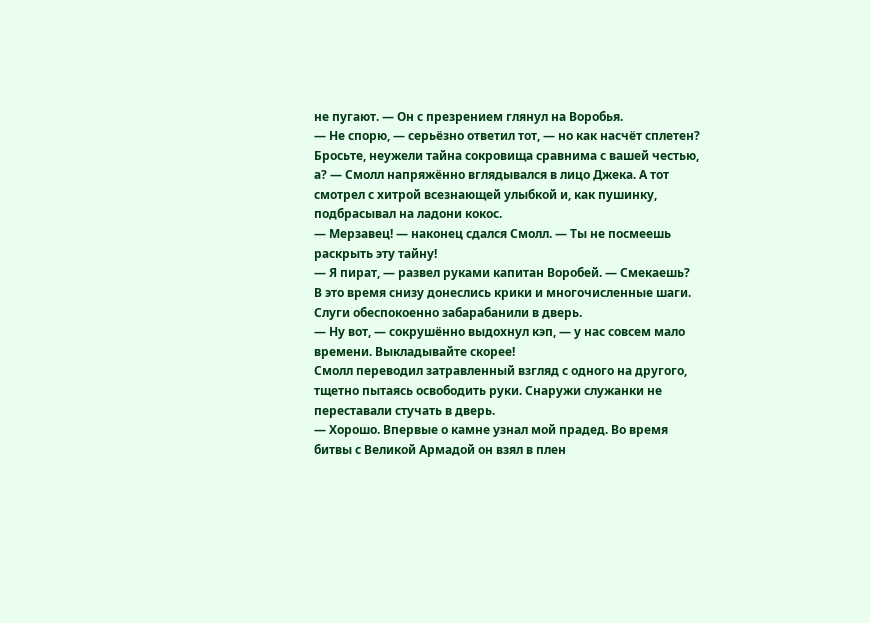не пугают. — Он с презрением глянул на Воробья.
— Не спорю, — серьёзно ответил тот, — но как насчёт сплетен? Бросьте, неужели тайна сокровища сравнима с вашей честью, а? — Смолл напряжённо вглядывался в лицо Джека. А тот смотрел с хитрой всезнающей улыбкой и, как пушинку, подбрасывал на ладони кокос.
— Мерзавец! — наконец сдался Смолл. — Ты не посмеешь раскрыть эту тайну!
— Я пират, — развел руками капитан Воробей. — Смекаешь?
В это время снизу донеслись крики и многочисленные шаги. Слуги обеспокоенно забарабанили в дверь.
— Ну вот, — сокрушённо выдохнул кэп, — у нас совсем мало времени. Выкладывайте скорее!
Смолл переводил затравленный взгляд с одного на другого, тщетно пытаясь освободить руки. Снаружи служанки не переставали стучать в дверь.
— Хорошо. Впервые о камне узнал мой прадед. Во время битвы с Великой Армадой он взял в плен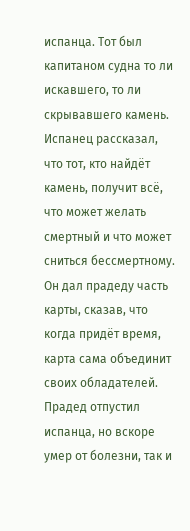испанца. Тот был капитаном судна то ли искавшего, то ли скрывавшего камень. Испанец рассказал, что тот, кто найдёт камень, получит всё, что может желать смертный и что может сниться бессмертному. Он дал прадеду часть карты, сказав, что когда придёт время, карта сама объединит своих обладателей. Прадед отпустил испанца, но вскоре умер от болезни, так и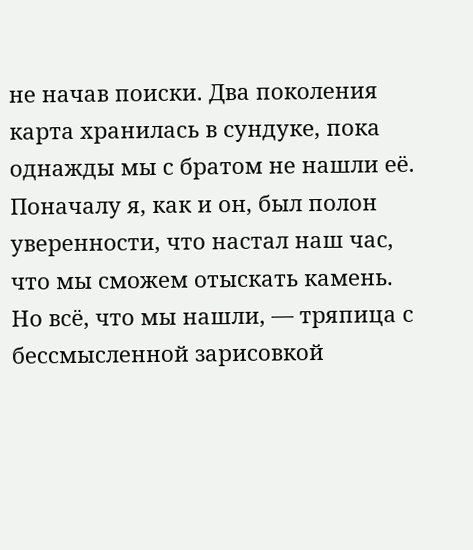не начав поиски. Два поколения карта хранилась в сундуке, пока однажды мы с братом не нашли её. Поначалу я, как и он, был полон уверенности, что настал наш час, что мы сможем отыскать камень. Но всё, что мы нашли, — тряпица с бессмысленной зарисовкой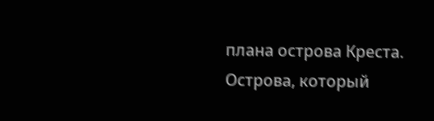плана острова Креста. Острова, который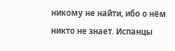никому не найти, ибо о нём никто не знает. Испанцы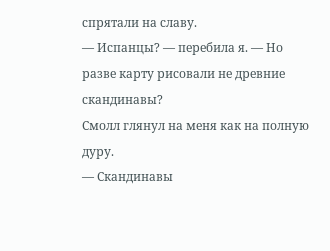спрятали на славу.
— Испанцы? — перебила я. — Но разве карту рисовали не древние скандинавы?
Смолл глянул на меня как на полную дуру.
— Скандинавы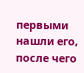первыми нашли его, после чего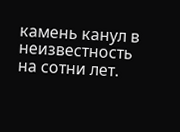камень канул в неизвестность на сотни лет.